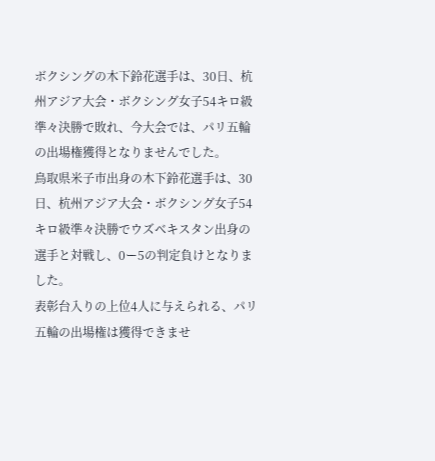ボクシングの木下鈴花選手は、30日、杭州アジア大会・ボクシング女子54キロ級準々決勝で敗れ、今大会では、パリ五輪の出場権獲得となりませんでした。
鳥取県米子市出身の木下鈴花選手は、30日、杭州アジア大会・ボクシング女子54キロ級準々決勝でウズベキスタン出身の選手と対戦し、0ー5の判定負けとなりました。
表彰台入りの上位4人に与えられる、パリ五輪の出場権は獲得できませ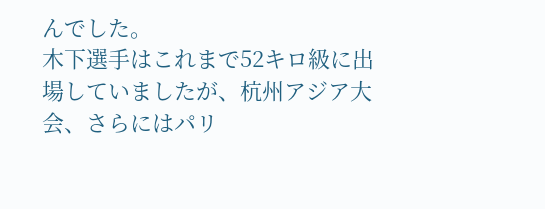んでした。
木下選手はこれまで52キロ級に出場していましたが、杭州アジア大会、さらにはパリ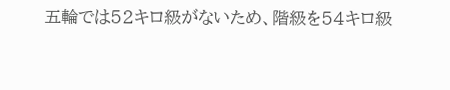五輪では52キロ級がないため、階級を54キロ級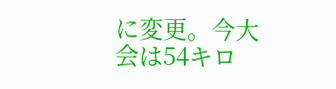に変更。今大会は54キロ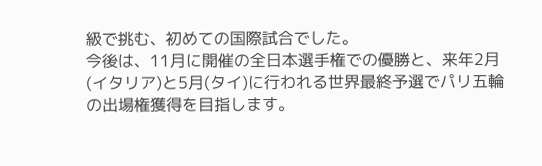級で挑む、初めての国際試合でした。
今後は、11月に開催の全日本選手権での優勝と、来年2月(イタリア)と5月(タイ)に行われる世界最終予選でパリ五輪の出場権獲得を目指します。